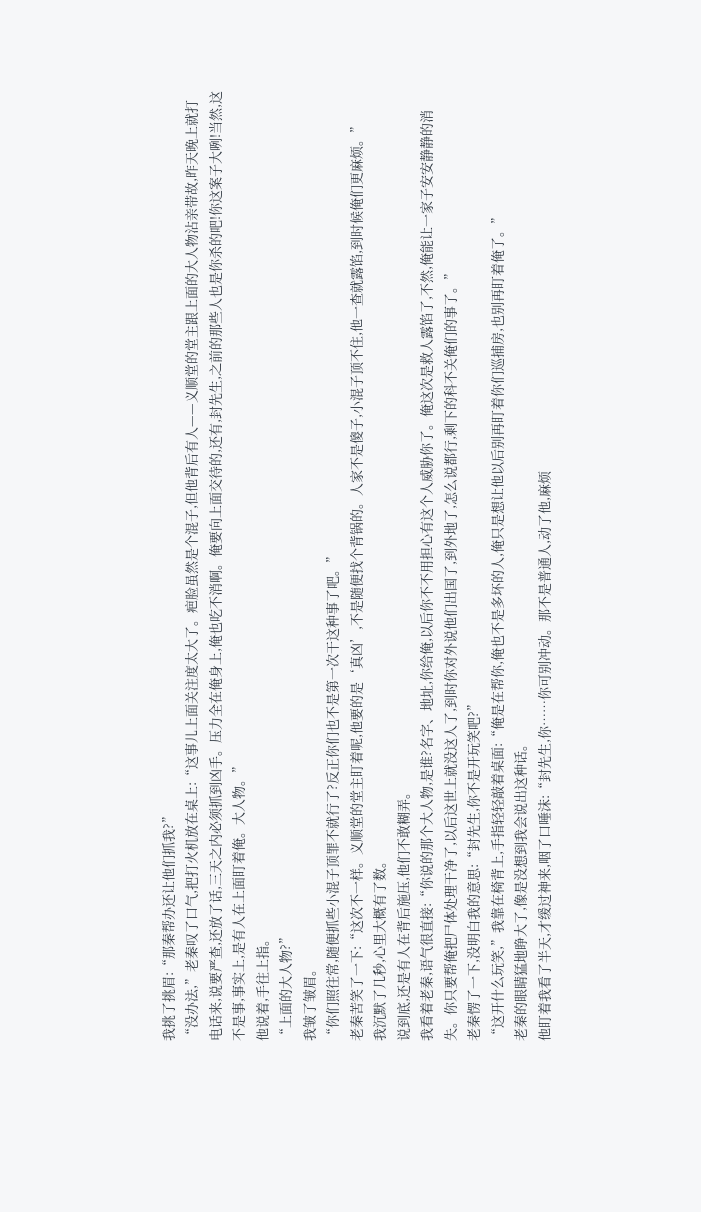我挑了挑眉:“那秦帮办还让他们抓我?”
“没办法,”老秦叹了口气,把打火机放在桌上:“这事儿上面关注度太大了。疤脸虽然是个混子,但他背后有人——义顺堂的堂主跟上面的大人物沾亲带故,昨天晚上就打电话来,说要严查,还放了话,三天之内必须抓到凶手。压力全在俺身上,俺也吃不消啊。俺要向上面交待的,还有,封先生,之前的那些人也是你杀的吧!你这案子大咧!当然,这不是事,事实上,是有人在上面盯着俺。大人物。”
他说着,手往上指。
“上面的大人物?”
我皱了皱眉。
“你们照往常,随便抓些小混子顶罪不就行了?反正你们也不是第一次干这种事了吧。”
老秦苦笑了一下:“这次不一样。义顺堂的堂主盯着呢,他要的是‘真凶’,不是随便找个背锅的。人家不是傻子,小混子顶不住,他一查就露馅,到时候俺们更麻烦。”
我沉默了几秒,心里大概有了数。
说到底,还是有人在背后施压,他们不敢糊弄。
我看着老秦,语气很直接:“你说的那个大人物,是谁?名字、地址,你给俺,以后你不不用担心有这个人威胁你了。俺这次是救人露馅了,不然,俺能让一家子安安静静的消失。你只要帮俺把尸体处理干净了,以后这世上就没这人了,到时你对外说他们出国了,到外地了,怎么说都行,剩下的科不关俺们的事了。”
老秦愣了一下,没明白我的意思:“封先生,你不是开玩笑吧?”
“这开什么玩笑,”我靠在椅背上,手指轻轻敲着桌面:“俺是在帮你,俺也不是多坏的人,俺只是想让他以后别再盯着你们巡捕房,也别再盯着俺了。”
老秦的眼睛猛地睁大了,像是没想到我会说出这种话。
他盯着我看了半天,才缓过神来,咽了口唾沫:“封先生,你……你可别冲动。那不是普通人,动了他,麻烦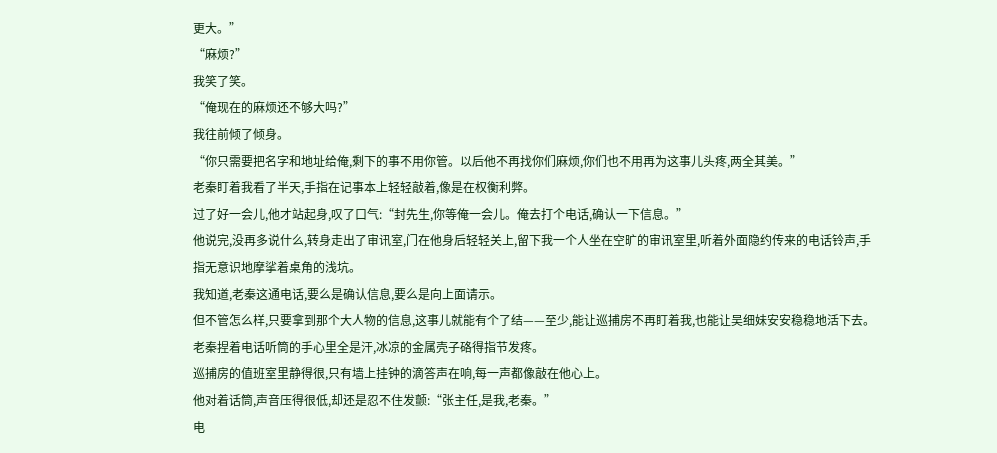更大。”
“麻烦?”
我笑了笑。
“俺现在的麻烦还不够大吗?”
我往前倾了倾身。
“你只需要把名字和地址给俺,剩下的事不用你管。以后他不再找你们麻烦,你们也不用再为这事儿头疼,两全其美。”
老秦盯着我看了半天,手指在记事本上轻轻敲着,像是在权衡利弊。
过了好一会儿,他才站起身,叹了口气:“封先生,你等俺一会儿。俺去打个电话,确认一下信息。”
他说完,没再多说什么,转身走出了审讯室,门在他身后轻轻关上,留下我一个人坐在空旷的审讯室里,听着外面隐约传来的电话铃声,手指无意识地摩挲着桌角的浅坑。
我知道,老秦这通电话,要么是确认信息,要么是向上面请示。
但不管怎么样,只要拿到那个大人物的信息,这事儿就能有个了结——至少,能让巡捕房不再盯着我,也能让吴细妹安安稳稳地活下去。
老秦捏着电话听筒的手心里全是汗,冰凉的金属壳子硌得指节发疼。
巡捕房的值班室里静得很,只有墙上挂钟的滴答声在响,每一声都像敲在他心上。
他对着话筒,声音压得很低,却还是忍不住发颤:“张主任,是我,老秦。”
电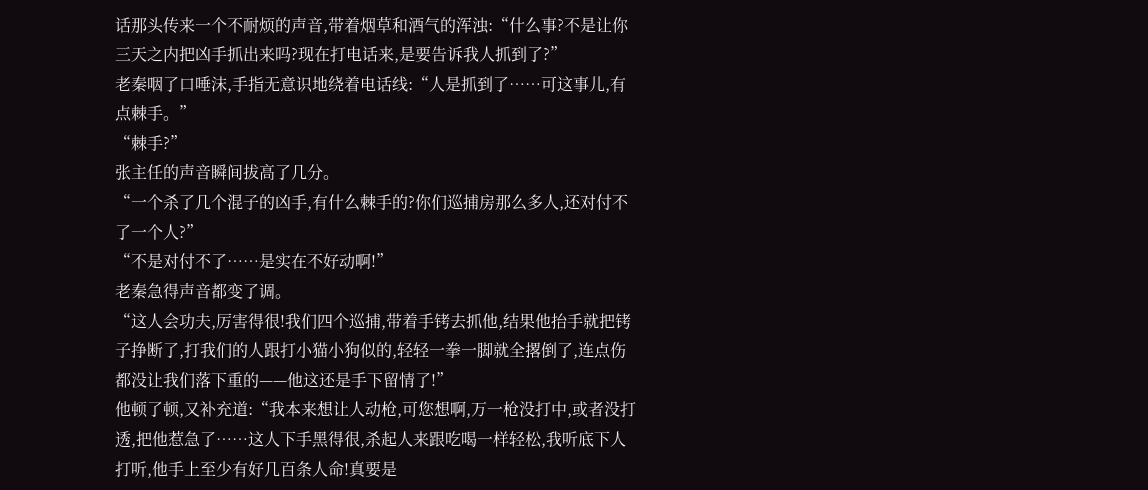话那头传来一个不耐烦的声音,带着烟草和酒气的浑浊:“什么事?不是让你三天之内把凶手抓出来吗?现在打电话来,是要告诉我人抓到了?”
老秦咽了口唾沫,手指无意识地绕着电话线:“人是抓到了……可这事儿,有点棘手。”
“棘手?”
张主任的声音瞬间拔高了几分。
“一个杀了几个混子的凶手,有什么棘手的?你们巡捕房那么多人,还对付不了一个人?”
“不是对付不了……是实在不好动啊!”
老秦急得声音都变了调。
“这人会功夫,厉害得很!我们四个巡捕,带着手铐去抓他,结果他抬手就把铐子挣断了,打我们的人跟打小猫小狗似的,轻轻一拳一脚就全撂倒了,连点伤都没让我们落下重的——他这还是手下留情了!”
他顿了顿,又补充道:“我本来想让人动枪,可您想啊,万一枪没打中,或者没打透,把他惹急了……这人下手黑得很,杀起人来跟吃喝一样轻松,我听底下人打听,他手上至少有好几百条人命!真要是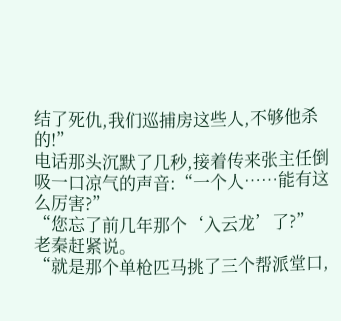结了死仇,我们巡捕房这些人,不够他杀的!”
电话那头沉默了几秒,接着传来张主任倒吸一口凉气的声音:“一个人……能有这么厉害?”
“您忘了前几年那个‘入云龙’了?”
老秦赶紧说。
“就是那个单枪匹马挑了三个帮派堂口,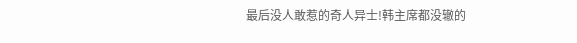最后没人敢惹的奇人异士!韩主席都没辙的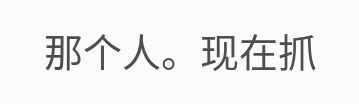那个人。现在抓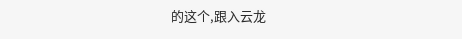的这个,跟入云龙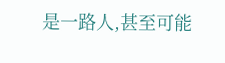是一路人,甚至可能